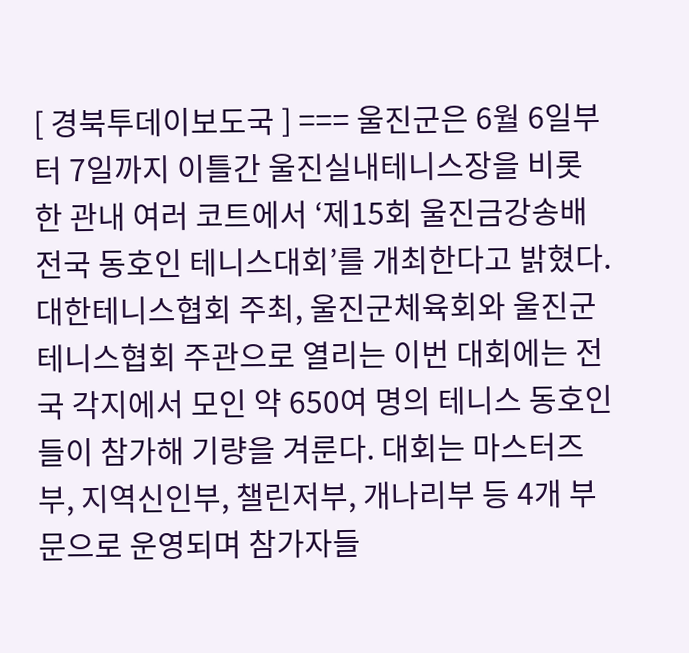[ 경북투데이보도국 ] === 울진군은 6월 6일부터 7일까지 이틀간 울진실내테니스장을 비롯한 관내 여러 코트에서 ‘제15회 울진금강송배 전국 동호인 테니스대회’를 개최한다고 밝혔다. 대한테니스협회 주최, 울진군체육회와 울진군테니스협회 주관으로 열리는 이번 대회에는 전국 각지에서 모인 약 650여 명의 테니스 동호인들이 참가해 기량을 겨룬다. 대회는 마스터즈부, 지역신인부, 챌린저부, 개나리부 등 4개 부문으로 운영되며 참가자들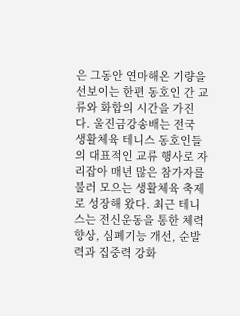은 그동안 연마해온 기량을 선보이는 한편 동호인 간 교류와 화합의 시간을 가진다. 울진금강송배는 전국 생활체육 테니스 동호인들의 대표적인 교류 행사로 자리잡아 매년 많은 참가자를 불러 모으는 생활체육 축제로 성장해 왔다. 최근 테니스는 전신운동을 통한 체력 향상, 심폐기능 개선, 순발력과 집중력 강화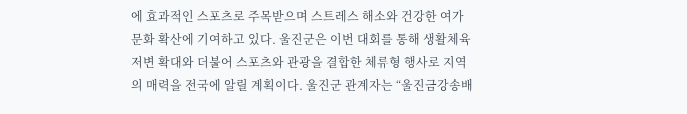에 효과적인 스포츠로 주목받으며 스트레스 해소와 건강한 여가 문화 확산에 기여하고 있다. 울진군은 이번 대회를 통해 생활체육 저변 확대와 더불어 스포츠와 관광을 결합한 체류형 행사로 지역의 매력을 전국에 알릴 계획이다. 울진군 관계자는 “울진금강송배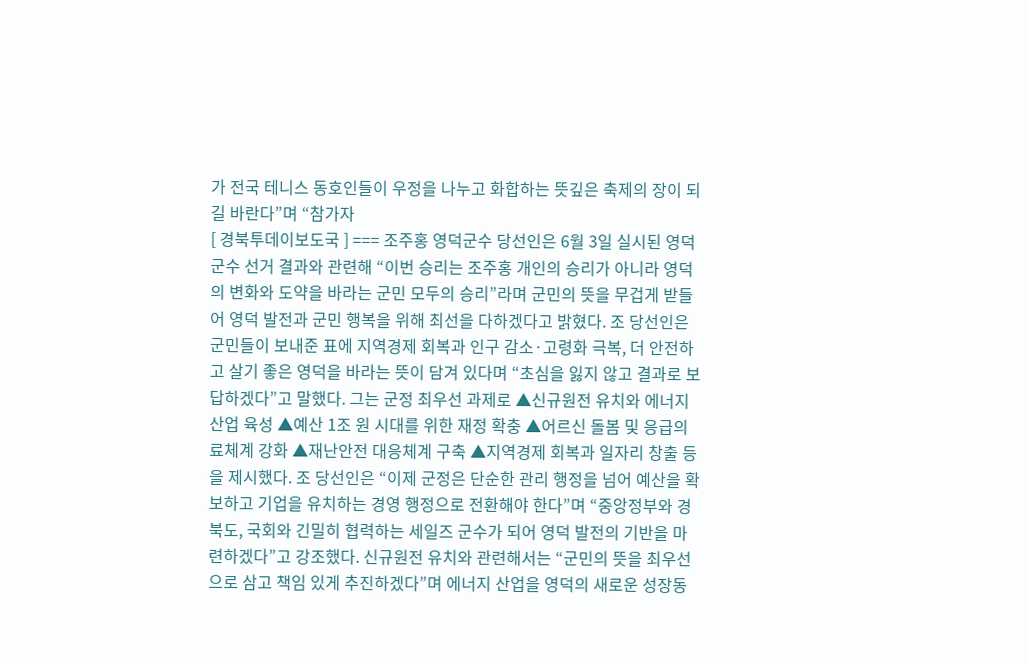가 전국 테니스 동호인들이 우정을 나누고 화합하는 뜻깊은 축제의 장이 되길 바란다”며 “참가자
[ 경북투데이보도국 ] === 조주홍 영덕군수 당선인은 6월 3일 실시된 영덕군수 선거 결과와 관련해 “이번 승리는 조주홍 개인의 승리가 아니라 영덕의 변화와 도약을 바라는 군민 모두의 승리”라며 군민의 뜻을 무겁게 받들어 영덕 발전과 군민 행복을 위해 최선을 다하겠다고 밝혔다. 조 당선인은 군민들이 보내준 표에 지역경제 회복과 인구 감소·고령화 극복, 더 안전하고 살기 좋은 영덕을 바라는 뜻이 담겨 있다며 “초심을 잃지 않고 결과로 보답하겠다”고 말했다. 그는 군정 최우선 과제로 ▲신규원전 유치와 에너지 산업 육성 ▲예산 1조 원 시대를 위한 재정 확충 ▲어르신 돌봄 및 응급의료체계 강화 ▲재난안전 대응체계 구축 ▲지역경제 회복과 일자리 창출 등을 제시했다. 조 당선인은 “이제 군정은 단순한 관리 행정을 넘어 예산을 확보하고 기업을 유치하는 경영 행정으로 전환해야 한다”며 “중앙정부와 경북도, 국회와 긴밀히 협력하는 세일즈 군수가 되어 영덕 발전의 기반을 마련하겠다”고 강조했다. 신규원전 유치와 관련해서는 “군민의 뜻을 최우선으로 삼고 책임 있게 추진하겠다”며 에너지 산업을 영덕의 새로운 성장동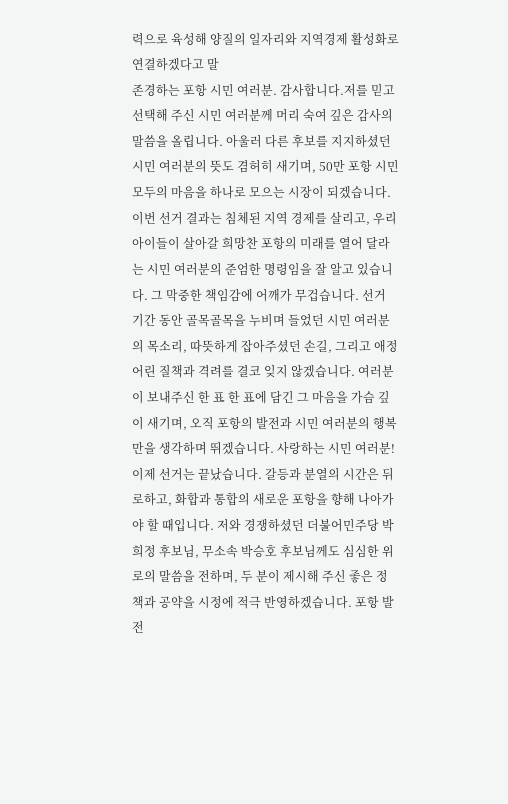력으로 육성해 양질의 일자리와 지역경제 활성화로 연결하겠다고 말
존경하는 포항 시민 여러분. 감사합니다.저를 믿고 선택해 주신 시민 여러분께 머리 숙여 깊은 감사의 말씀을 올립니다. 아울러 다른 후보를 지지하셨던 시민 여러분의 뜻도 겸허히 새기며, 50만 포항 시민 모두의 마음을 하나로 모으는 시장이 되겠습니다. 이번 선거 결과는 침체된 지역 경제를 살리고, 우리 아이들이 살아갈 희망찬 포항의 미래를 열어 달라는 시민 여러분의 준엄한 명령임을 잘 알고 있습니다. 그 막중한 책임감에 어깨가 무겁습니다. 선거 기간 동안 골목골목을 누비며 들었던 시민 여러분의 목소리, 따뜻하게 잡아주셨던 손길, 그리고 애정 어린 질책과 격려를 결코 잊지 않겠습니다. 여러분이 보내주신 한 표 한 표에 담긴 그 마음을 가슴 깊이 새기며, 오직 포항의 발전과 시민 여러분의 행복만을 생각하며 뛰겠습니다. 사랑하는 시민 여러분!이제 선거는 끝났습니다. 갈등과 분열의 시간은 뒤로하고, 화합과 통합의 새로운 포항을 향해 나아가야 할 때입니다. 저와 경쟁하셨던 더불어민주당 박희정 후보님, 무소속 박승호 후보님께도 심심한 위로의 말씀을 전하며, 두 분이 제시해 주신 좋은 정책과 공약을 시정에 적극 반영하겠습니다. 포항 발전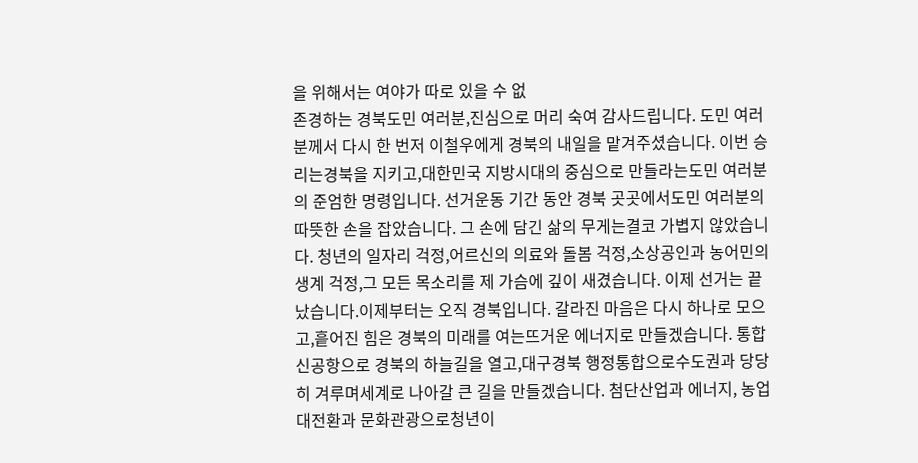을 위해서는 여야가 따로 있을 수 없
존경하는 경북도민 여러분,진심으로 머리 숙여 감사드립니다. 도민 여러분께서 다시 한 번저 이철우에게 경북의 내일을 맡겨주셨습니다. 이번 승리는경북을 지키고,대한민국 지방시대의 중심으로 만들라는도민 여러분의 준엄한 명령입니다. 선거운동 기간 동안 경북 곳곳에서도민 여러분의 따뜻한 손을 잡았습니다. 그 손에 담긴 삶의 무게는결코 가볍지 않았습니다. 청년의 일자리 걱정,어르신의 의료와 돌봄 걱정,소상공인과 농어민의 생계 걱정,그 모든 목소리를 제 가슴에 깊이 새겼습니다. 이제 선거는 끝났습니다.이제부터는 오직 경북입니다. 갈라진 마음은 다시 하나로 모으고,흩어진 힘은 경북의 미래를 여는뜨거운 에너지로 만들겠습니다. 통합신공항으로 경북의 하늘길을 열고,대구경북 행정통합으로수도권과 당당히 겨루며세계로 나아갈 큰 길을 만들겠습니다. 첨단산업과 에너지, 농업대전환과 문화관광으로청년이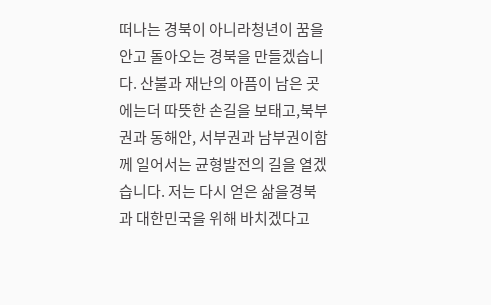떠나는 경북이 아니라청년이 꿈을 안고 돌아오는 경북을 만들겠습니다. 산불과 재난의 아픔이 남은 곳에는더 따뜻한 손길을 보태고,북부권과 동해안, 서부권과 남부권이함께 일어서는 균형발전의 길을 열겠습니다. 저는 다시 얻은 삶을경북과 대한민국을 위해 바치겠다고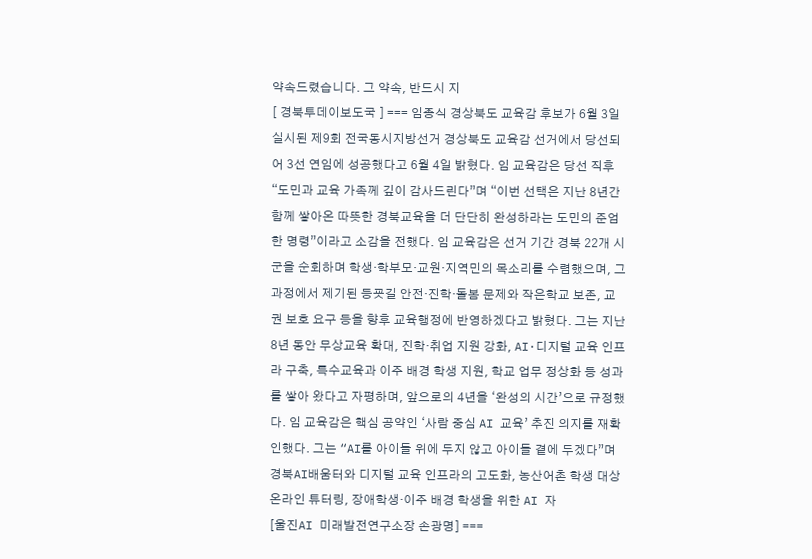약속드렸습니다. 그 약속, 반드시 지
[ 경북투데이보도국 ] === 임종식 경상북도 교육감 후보가 6월 3일 실시된 제9회 전국동시지방선거 경상북도 교육감 선거에서 당선되어 3선 연임에 성공했다고 6월 4일 밝혔다. 임 교육감은 당선 직후 “도민과 교육 가족께 깊이 감사드린다”며 “이번 선택은 지난 8년간 함께 쌓아온 따뜻한 경북교육을 더 단단히 완성하라는 도민의 준엄한 명령”이라고 소감을 전했다. 임 교육감은 선거 기간 경북 22개 시군을 순회하며 학생·학부모·교원·지역민의 목소리를 수렴했으며, 그 과정에서 제기된 등굣길 안전·진학·돌봄 문제와 작은학교 보존, 교권 보호 요구 등을 향후 교육행정에 반영하겠다고 밝혔다. 그는 지난 8년 동안 무상교육 확대, 진학·취업 지원 강화, AI·디지털 교육 인프라 구축, 특수교육과 이주 배경 학생 지원, 학교 업무 정상화 등 성과를 쌓아 왔다고 자평하며, 앞으로의 4년을 ‘완성의 시간’으로 규정했다. 임 교육감은 핵심 공약인 ‘사람 중심 AI 교육’ 추진 의지를 재확인했다. 그는 “AI를 아이들 위에 두지 않고 아이들 곁에 두겠다”며 경북AI배움터와 디지털 교육 인프라의 고도화, 농산어촌 학생 대상 온라인 튜터링, 장애학생·이주 배경 학생을 위한 AI 자
[울진AI 미래발전연구소장 손광명] ===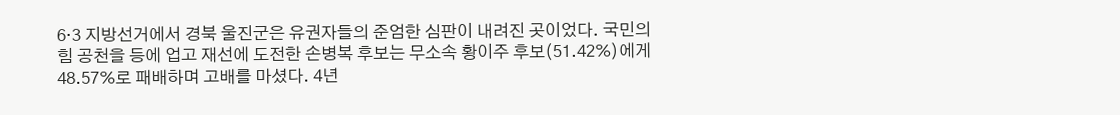6·3 지방선거에서 경북 울진군은 유권자들의 준엄한 심판이 내려진 곳이었다. 국민의힘 공천을 등에 업고 재선에 도전한 손병복 후보는 무소속 황이주 후보(51.42%)에게 48.57%로 패배하며 고배를 마셨다. 4년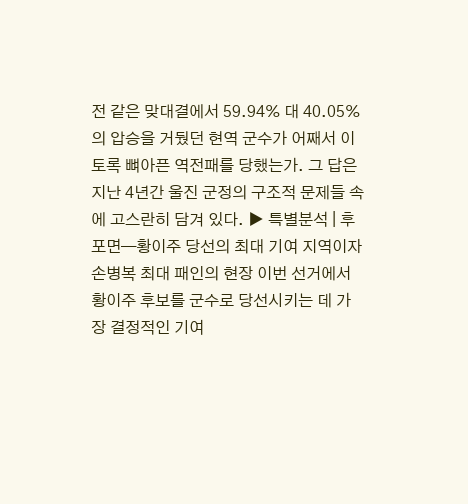전 같은 맞대결에서 59.94% 대 40.05%의 압승을 거뒀던 현역 군수가 어째서 이토록 뼈아픈 역전패를 당했는가. 그 답은 지난 4년간 울진 군정의 구조적 문제들 속에 고스란히 담겨 있다. ▶ 특별분석 | 후포면—황이주 당선의 최대 기여 지역이자 손병복 최대 패인의 현장 이번 선거에서 황이주 후보를 군수로 당선시키는 데 가장 결정적인 기여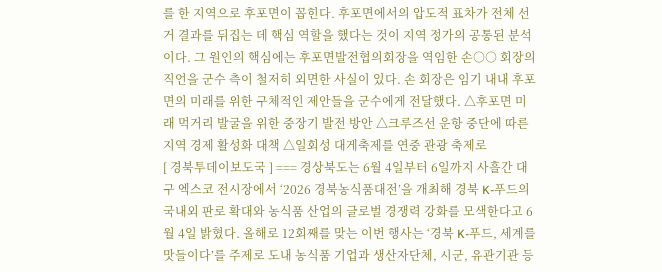를 한 지역으로 후포면이 꼽힌다. 후포면에서의 압도적 표차가 전체 선거 결과를 뒤집는 데 핵심 역할을 했다는 것이 지역 정가의 공통된 분석이다. 그 원인의 핵심에는 후포면발전협의회장을 역임한 손○○ 회장의 직언을 군수 측이 철저히 외면한 사실이 있다. 손 회장은 임기 내내 후포면의 미래를 위한 구체적인 제안들을 군수에게 전달했다. △후포면 미래 먹거리 발굴을 위한 중장기 발전 방안 △크루즈선 운항 중단에 따른 지역 경제 활성화 대책 △일회성 대게축제를 연중 관광 축제로
[ 경북투데이보도국 ] === 경상북도는 6월 4일부터 6일까지 사흘간 대구 엑스코 전시장에서 ‘2026 경북농식품대전’을 개최해 경북 K-푸드의 국내외 판로 확대와 농식품 산업의 글로벌 경쟁력 강화를 모색한다고 6월 4일 밝혔다. 올해로 12회째를 맞는 이번 행사는 ‘경북 K-푸드, 세계를 맛들이다’를 주제로 도내 농식품 기업과 생산자단체, 시군, 유관기관 등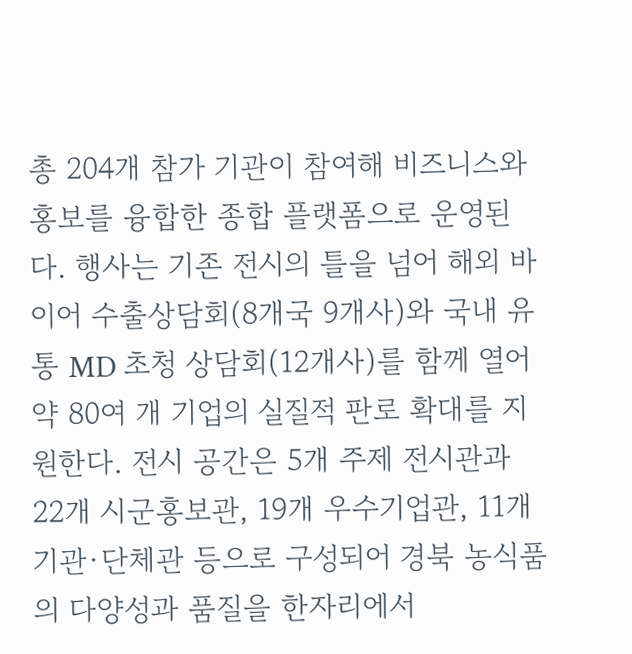총 204개 참가 기관이 참여해 비즈니스와 홍보를 융합한 종합 플랫폼으로 운영된다. 행사는 기존 전시의 틀을 넘어 해외 바이어 수출상담회(8개국 9개사)와 국내 유통 MD 초청 상담회(12개사)를 함께 열어 약 80여 개 기업의 실질적 판로 확대를 지원한다. 전시 공간은 5개 주제 전시관과 22개 시군홍보관, 19개 우수기업관, 11개 기관·단체관 등으로 구성되어 경북 농식품의 다양성과 품질을 한자리에서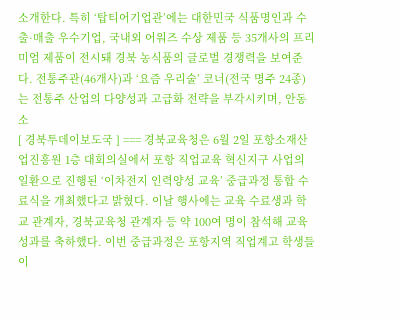소개한다. 특히 ‘탑티어기업관’에는 대한민국 식품명인과 수출·매출 우수기업, 국내외 어워즈 수상 제품 등 35개사의 프리미엄 제품이 전시돼 경북 농식품의 글로벌 경쟁력을 보여준다. 전통주관(46개사)과 ‘요즘 우리술’ 코너(전국 명주 24종)는 전통주 산업의 다양성과 고급화 전략을 부각시키며, 안동소
[ 경북투데이보도국 ] === 경북교육청은 6월 2일 포항소재산업진흥원 1층 대회의실에서 포항 직업교육 혁신지구 사업의 일환으로 진행된 ‘이차전지 인력양성 교육’ 중급과정 통합 수료식을 개최했다고 밝혔다. 이날 행사에는 교육 수료생과 학교 관계자, 경북교육청 관계자 등 약 100여 명이 참석해 교육 성과를 축하했다. 이번 중급과정은 포항지역 직업계고 학생들이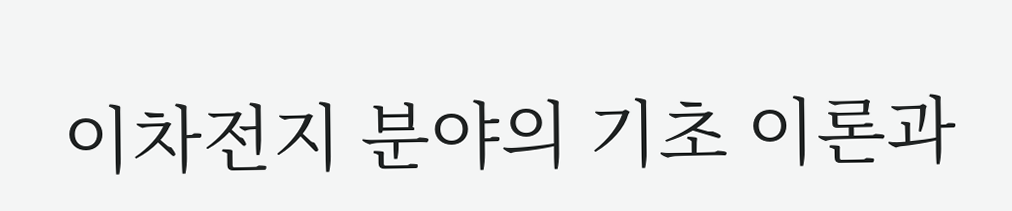이차전지 분야의 기초 이론과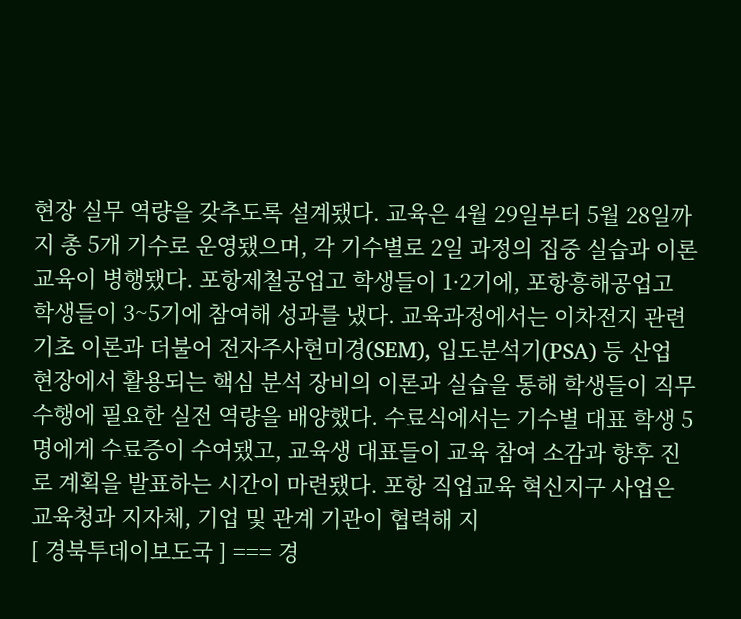현장 실무 역량을 갖추도록 설계됐다. 교육은 4월 29일부터 5월 28일까지 총 5개 기수로 운영됐으며, 각 기수별로 2일 과정의 집중 실습과 이론 교육이 병행됐다. 포항제철공업고 학생들이 1·2기에, 포항흥해공업고 학생들이 3~5기에 참여해 성과를 냈다. 교육과정에서는 이차전지 관련 기초 이론과 더불어 전자주사현미경(SEM), 입도분석기(PSA) 등 산업 현장에서 활용되는 핵심 분석 장비의 이론과 실습을 통해 학생들이 직무 수행에 필요한 실전 역량을 배양했다. 수료식에서는 기수별 대표 학생 5명에게 수료증이 수여됐고, 교육생 대표들이 교육 참여 소감과 향후 진로 계획을 발표하는 시간이 마련됐다. 포항 직업교육 혁신지구 사업은 교육청과 지자체, 기업 및 관계 기관이 협력해 지
[ 경북투데이보도국 ] === 경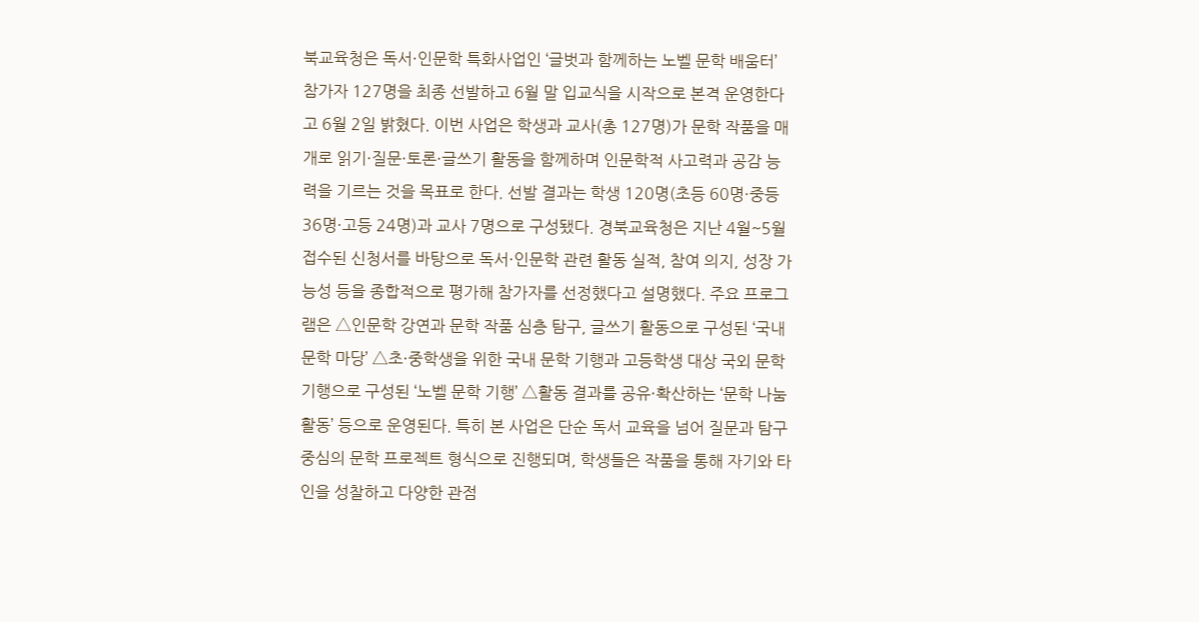북교육청은 독서·인문학 특화사업인 ‘글벗과 함께하는 노벨 문학 배움터’ 참가자 127명을 최종 선발하고 6월 말 입교식을 시작으로 본격 운영한다고 6월 2일 밝혔다. 이번 사업은 학생과 교사(총 127명)가 문학 작품을 매개로 읽기·질문·토론·글쓰기 활동을 함께하며 인문학적 사고력과 공감 능력을 기르는 것을 목표로 한다. 선발 결과는 학생 120명(초등 60명·중등 36명·고등 24명)과 교사 7명으로 구성됐다. 경북교육청은 지난 4월~5월 접수된 신청서를 바탕으로 독서·인문학 관련 활동 실적, 참여 의지, 성장 가능성 등을 종합적으로 평가해 참가자를 선정했다고 설명했다. 주요 프로그램은 △인문학 강연과 문학 작품 심층 탐구, 글쓰기 활동으로 구성된 ‘국내 문학 마당’ △초·중학생을 위한 국내 문학 기행과 고등학생 대상 국외 문학 기행으로 구성된 ‘노벨 문학 기행’ △활동 결과를 공유·확산하는 ‘문학 나눔 활동’ 등으로 운영된다. 특히 본 사업은 단순 독서 교육을 넘어 질문과 탐구 중심의 문학 프로젝트 형식으로 진행되며, 학생들은 작품을 통해 자기와 타인을 성찰하고 다양한 관점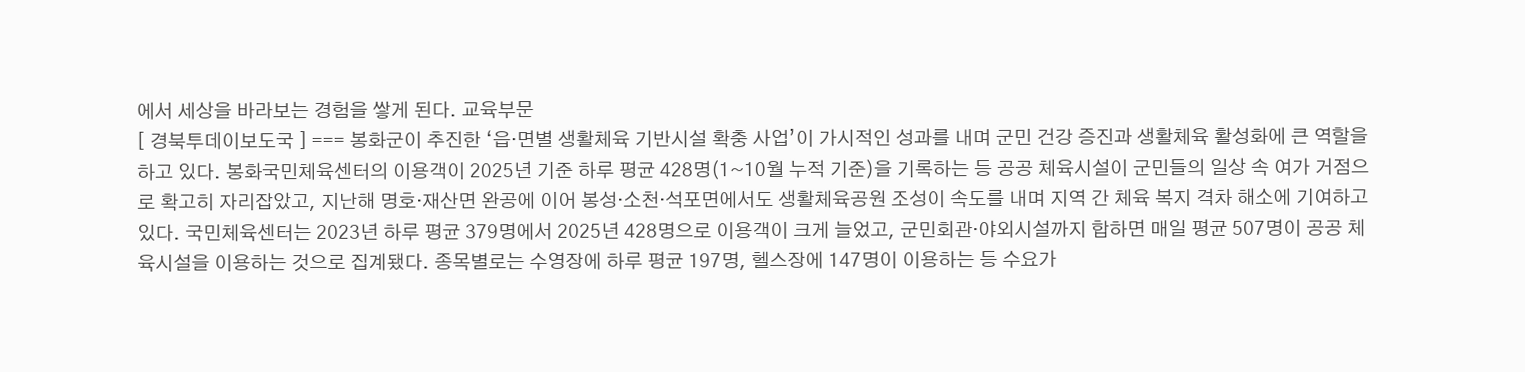에서 세상을 바라보는 경험을 쌓게 된다. 교육부문
[ 경북투데이보도국 ] === 봉화군이 추진한 ‘읍·면별 생활체육 기반시설 확충 사업’이 가시적인 성과를 내며 군민 건강 증진과 생활체육 활성화에 큰 역할을 하고 있다. 봉화국민체육센터의 이용객이 2025년 기준 하루 평균 428명(1~10월 누적 기준)을 기록하는 등 공공 체육시설이 군민들의 일상 속 여가 거점으로 확고히 자리잡았고, 지난해 명호·재산면 완공에 이어 봉성·소천·석포면에서도 생활체육공원 조성이 속도를 내며 지역 간 체육 복지 격차 해소에 기여하고 있다. 국민체육센터는 2023년 하루 평균 379명에서 2025년 428명으로 이용객이 크게 늘었고, 군민회관·야외시설까지 합하면 매일 평균 507명이 공공 체육시설을 이용하는 것으로 집계됐다. 종목별로는 수영장에 하루 평균 197명, 헬스장에 147명이 이용하는 등 수요가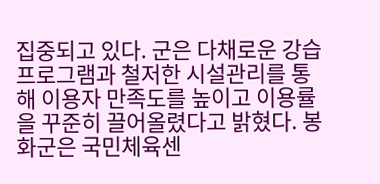집중되고 있다. 군은 다채로운 강습 프로그램과 철저한 시설관리를 통해 이용자 만족도를 높이고 이용률을 꾸준히 끌어올렸다고 밝혔다. 봉화군은 국민체육센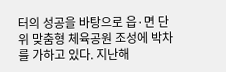터의 성공을 바탕으로 읍·면 단위 맞춤형 체육공원 조성에 박차를 가하고 있다. 지난해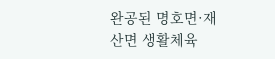완공된 명호면·재산면 생활체육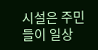시설은 주민들이 일상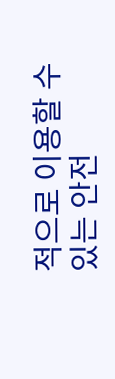적으로 이용할 수 있는 안전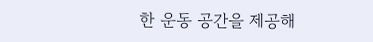한 운동 공간을 제공해